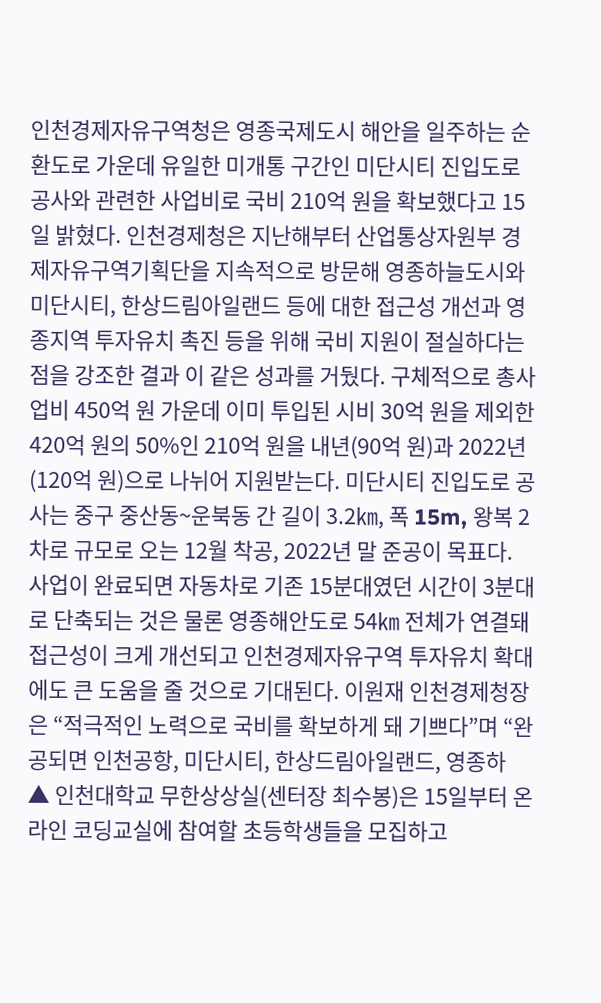인천경제자유구역청은 영종국제도시 해안을 일주하는 순환도로 가운데 유일한 미개통 구간인 미단시티 진입도로 공사와 관련한 사업비로 국비 210억 원을 확보했다고 15일 밝혔다. 인천경제청은 지난해부터 산업통상자원부 경제자유구역기획단을 지속적으로 방문해 영종하늘도시와 미단시티, 한상드림아일랜드 등에 대한 접근성 개선과 영종지역 투자유치 촉진 등을 위해 국비 지원이 절실하다는 점을 강조한 결과 이 같은 성과를 거뒀다. 구체적으로 총사업비 450억 원 가운데 이미 투입된 시비 30억 원을 제외한 420억 원의 50%인 210억 원을 내년(90억 원)과 2022년(120억 원)으로 나뉘어 지원받는다. 미단시티 진입도로 공사는 중구 중산동~운북동 간 길이 3.2㎞, 폭 15m, 왕복 2차로 규모로 오는 12월 착공, 2022년 말 준공이 목표다. 사업이 완료되면 자동차로 기존 15분대였던 시간이 3분대로 단축되는 것은 물론 영종해안도로 54㎞ 전체가 연결돼 접근성이 크게 개선되고 인천경제자유구역 투자유치 확대에도 큰 도움을 줄 것으로 기대된다. 이원재 인천경제청장은 “적극적인 노력으로 국비를 확보하게 돼 기쁘다”며 “완공되면 인천공항, 미단시티, 한상드림아일랜드, 영종하
▲ 인천대학교 무한상상실(센터장 최수봉)은 15일부터 온라인 코딩교실에 참여할 초등학생들을 모집하고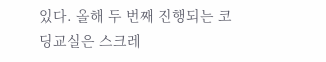있다. 올해 두 번째 진행되는 코딩교실은 스크레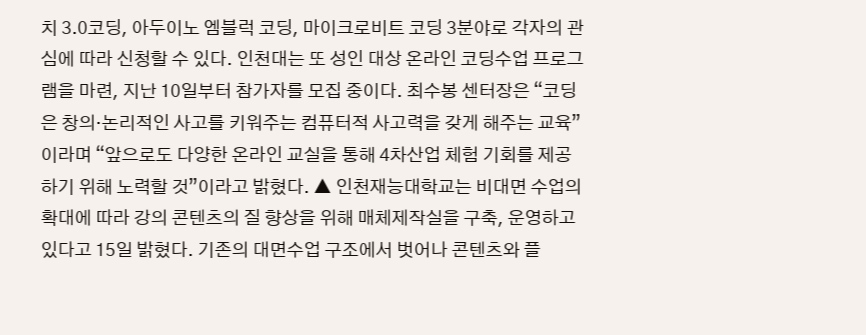치 3.0코딩, 아두이노 엠블럭 코딩, 마이크로비트 코딩 3분야로 각자의 관심에 따라 신청할 수 있다. 인천대는 또 성인 대상 온라인 코딩수업 프로그램을 마련, 지난 10일부터 참가자를 모집 중이다. 최수봉 센터장은 “코딩은 창의·논리적인 사고를 키워주는 컴퓨터적 사고력을 갖게 해주는 교육”이라며 “앞으로도 다양한 온라인 교실을 통해 4차산업 체험 기회를 제공하기 위해 노력할 것”이라고 밝혔다. ▲ 인천재능대학교는 비대면 수업의 확대에 따라 강의 콘텐츠의 질 향상을 위해 매체제작실을 구축, 운영하고 있다고 15일 밝혔다. 기존의 대면수업 구조에서 벗어나 콘텐츠와 플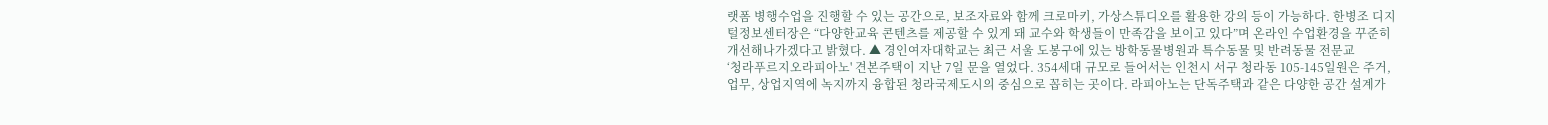랫폼 병행수업을 진행할 수 있는 공간으로, 보조자료와 함께 크로마키, 가상스튜디오를 활용한 강의 등이 가능하다. 한병조 디지털정보센터장은 “다양한교육 콘텐츠를 제공할 수 있게 돼 교수와 학생들이 만족감을 보이고 있다”며 온라인 수업환경을 꾸준히 개선해나가겠다고 밝혔다. ▲ 경인여자대학교는 최근 서울 도봉구에 있는 방학동물병원과 특수동물 및 반려동물 전문교
‘청라푸르지오라피아노' 견본주택이 지난 7일 문을 열었다. 354세대 규모로 들어서는 인천시 서구 청라동 105-145일원은 주거, 업무, 상업지역에 녹지까지 융합된 청라국제도시의 중심으로 꼽히는 곳이다. 라피아노는 단독주택과 같은 다양한 공간 설계가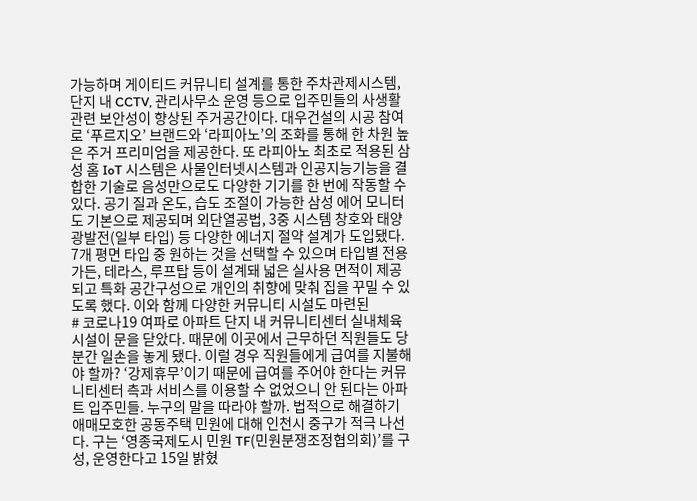가능하며 게이티드 커뮤니티 설계를 통한 주차관제시스템, 단지 내 CCTV, 관리사무소 운영 등으로 입주민들의 사생활 관련 보안성이 향상된 주거공간이다. 대우건설의 시공 참여로 ‘푸르지오’ 브랜드와 ‘라피아노’의 조화를 통해 한 차원 높은 주거 프리미엄을 제공한다. 또 라피아노 최초로 적용된 삼성 홈 IoT 시스템은 사물인터넷시스템과 인공지능기능을 결합한 기술로 음성만으로도 다양한 기기를 한 번에 작동할 수 있다. 공기 질과 온도, 습도 조절이 가능한 삼성 에어 모니터도 기본으로 제공되며 외단열공법, 3중 시스템 창호와 태양광발전(일부 타입) 등 다양한 에너지 절약 설계가 도입됐다. 7개 평면 타입 중 원하는 것을 선택할 수 있으며 타입별 전용 가든, 테라스, 루프탑 등이 설계돼 넓은 실사용 면적이 제공되고 특화 공간구성으로 개인의 취향에 맞춰 집을 꾸밀 수 있도록 했다. 이와 함께 다양한 커뮤니티 시설도 마련된
# 코로나19 여파로 아파트 단지 내 커뮤니티센터 실내체육시설이 문을 닫았다. 때문에 이곳에서 근무하던 직원들도 당분간 일손을 놓게 됐다. 이럴 경우 직원들에게 급여를 지불해야 할까? ‘강제휴무’이기 때문에 급여를 주어야 한다는 커뮤니티센터 측과 서비스를 이용할 수 없었으니 안 된다는 아파트 입주민들. 누구의 말을 따라야 할까. 법적으로 해결하기 애매모호한 공동주택 민원에 대해 인천시 중구가 적극 나선다. 구는 ‘영종국제도시 민원 TF(민원분쟁조정협의회)’를 구성, 운영한다고 15일 밝혔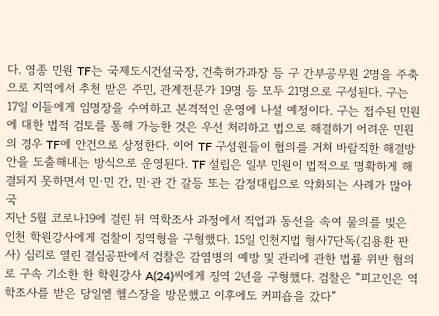다. 영종 민원 TF는 국제도시건설국장, 건축허가과장 등 구 간부공무원 2명을 주축으로 지역에서 추천 받은 주민, 관계전문가 19명 등 모두 21명으로 구성된다. 구는 17일 이들에게 임명장을 수여하고 본격적인 운영에 나설 예정이다. 구는 접수된 민원에 대한 법적 검토를 통해 가능한 것은 우선 처리하고 법으로 해결하기 어려운 민원의 경우 TF에 안건으로 상정한다. 이어 TF 구성원들이 협의를 거쳐 바람직한 해결방안을 도출해내는 방식으로 운영된다. TF 설립은 일부 민원이 법적으로 명확하게 해결되지 못하면서 민·민 간, 민·관 간 갈등 또는 감정대립으로 악화되는 사례가 많아 국
지난 5월 코로나19에 걸린 뒤 역학조사 과정에서 직업과 동선을 속여 물의를 빚은 인천 학원강사에게 검찰이 징역형을 구형했다. 15일 인천지법 형사7단독(김용환 판사) 심리로 열린 결심공판에서 검찰은 감염병의 예방 및 관리에 관한 법률 위반 혐의로 구속 기소한 한 학원강사 A(24)씨에게 징역 2년을 구형했다. 검찰은 “피고인은 역학조사를 받은 당일엗 헬스장을 방문했고 이후에도 커피숍을 갔다”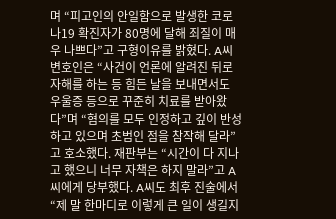며 “피고인의 안일함으로 발생한 코로나19 확진자가 80명에 달해 죄질이 매우 나쁘다”고 구형이유를 밝혔다. A씨 변호인은 “사건이 언론에 알려진 뒤로 자해를 하는 등 힘든 날을 보내면서도 우울증 등으로 꾸준히 치료를 받아왔다”며 “혐의를 모두 인정하고 깊이 반성하고 있으며 초범인 점을 참작해 달라”고 호소했다. 재판부는 “시간이 다 지나고 했으니 너무 자책은 하지 말라”고 A씨에게 당부했다. A씨도 최후 진술에서 “제 말 한마디로 이렇게 큰 일이 생길지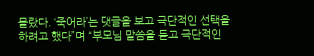몰랐다. ‘죽어라’는 댓글을 보고 극단적인 선택을 하려고 했다”며 “부모님 말씀을 듣고 극단적인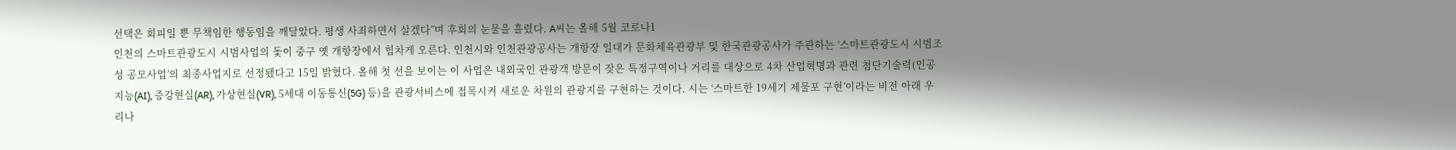선택은 회피일 뿐 무책임한 행동임을 깨달았다. 평생 사죄하면서 살겠다”며 후회의 눈물을 흘렸다. A씨는 올해 5월 코로나1
인천의 스마트관광도시 시범사업의 돛이 중구 옛 개항장에서 힘차게 오른다. 인천시와 인천관광공사는 개항장 일대가 문화체육관광부 및 한국관광공사가 주관하는 ‘스마트관광도시 시범조성 공모사업’의 최종사업지로 선정됐다고 15일 밝혔다. 올해 첫 선을 보이는 이 사업은 내외국인 관광객 방문이 잦은 특정구역이나 거리를 대상으로 4차 산업혁명과 관련 첨단기술력(인공지능(AI), 증강현실(AR), 가상현실(VR), 5세대 이동통신(5G) 등)을 관광서비스에 접목시켜 새로운 차원의 관광지를 구현하는 것이다. 시는 ‘스마트한 19세기 제물포 구현’이라는 비전 아래 우리나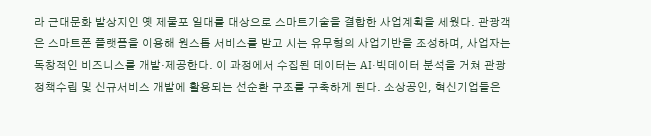라 근대문화 발상지인 옛 제물포 일대를 대상으로 스마트기술을 결합한 사업계획을 세웠다. 관광객은 스마트폰 플랫폼을 이용해 원스톱 서비스를 받고 시는 유무형의 사업기반을 조성하며, 사업자는 독창적인 비즈니스를 개발·제공한다. 이 과정에서 수집된 데이터는 AI·빅데이터 분석을 거쳐 관광정책수립 및 신규서비스 개발에 활용되는 선순환 구조를 구축하게 된다. 소상공인, 혁신기업들은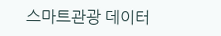스마트관광 데이터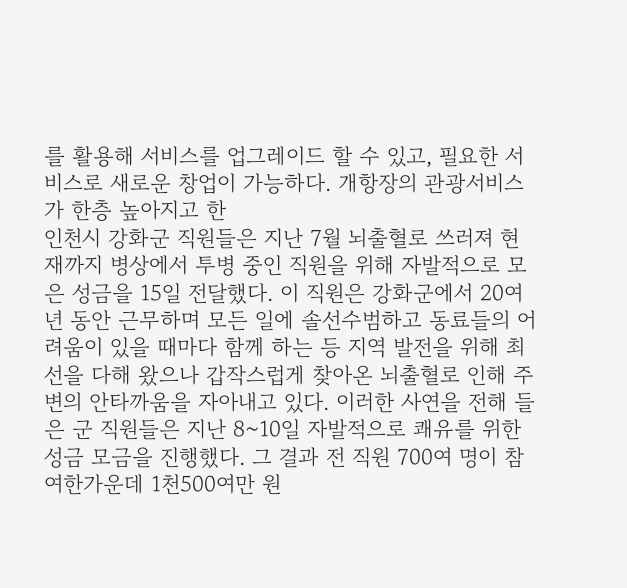를 활용해 서비스를 업그레이드 할 수 있고, 필요한 서비스로 새로운 창업이 가능하다. 개항장의 관광서비스가 한층 높아지고 한
인천시 강화군 직원들은 지난 7월 뇌출혈로 쓰러져 현재까지 병상에서 투병 중인 직원을 위해 자발적으로 모은 성금을 15일 전달했다. 이 직원은 강화군에서 20여 년 동안 근무하며 모든 일에 솔선수범하고 동료들의 어려움이 있을 때마다 함께 하는 등 지역 발전을 위해 최선을 다해 왔으나 갑작스럽게 찾아온 뇌출혈로 인해 주변의 안타까움을 자아내고 있다. 이러한 사연을 전해 들은 군 직원들은 지난 8~10일 자발적으로 쾌유를 위한 성금 모금을 진행했다. 그 결과 전 직원 700여 명이 참여한가운데 1천500여만 원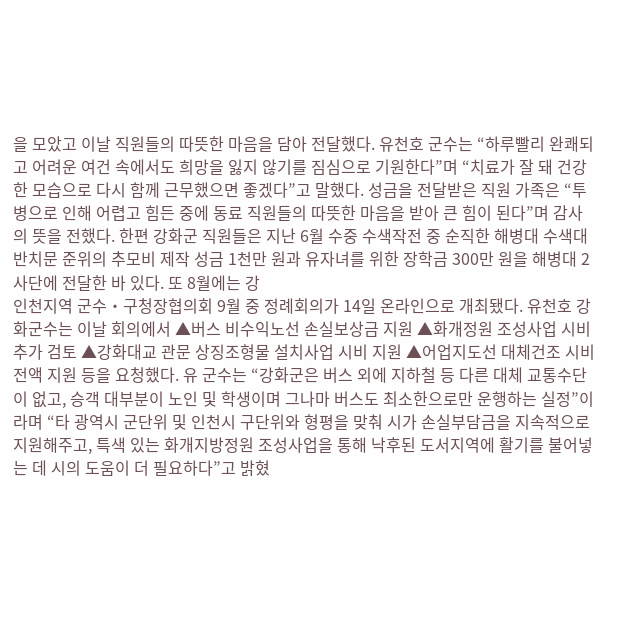을 모았고 이날 직원들의 따뜻한 마음을 담아 전달했다. 유천호 군수는 “하루빨리 완쾌되고 어려운 여건 속에서도 희망을 잃지 않기를 짐심으로 기원한다”며 “치료가 잘 돼 건강한 모습으로 다시 함께 근무했으면 좋겠다”고 말했다. 성금을 전달받은 직원 가족은 “투병으로 인해 어렵고 힘든 중에 동료 직원들의 따뜻한 마음을 받아 큰 힘이 된다”며 감사의 뜻을 전했다. 한편 강화군 직원들은 지난 6월 수중 수색작전 중 순직한 해병대 수색대 반치문 준위의 추모비 제작 성금 1천만 원과 유자녀를 위한 장학금 300만 원을 해병대 2사단에 전달한 바 있다. 또 8월에는 강
인천지역 군수‧구청장협의회 9월 중 정례회의가 14일 온라인으로 개최됐다. 유천호 강화군수는 이날 회의에서 ▲버스 비수익노선 손실보상금 지원 ▲화개정원 조성사업 시비 추가 검토 ▲강화대교 관문 상징조형물 설치사업 시비 지원 ▲어업지도선 대체건조 시비 전액 지원 등을 요청했다. 유 군수는 “강화군은 버스 외에 지하철 등 다른 대체 교통수단이 없고, 승객 대부분이 노인 및 학생이며 그나마 버스도 최소한으로만 운행하는 실정”이라며 “타 광역시 군단위 및 인천시 구단위와 형평을 맞춰 시가 손실부담금을 지속적으로 지원해주고, 특색 있는 화개지방정원 조성사업을 통해 낙후된 도서지역에 활기를 불어넣는 데 시의 도움이 더 필요하다”고 밝혔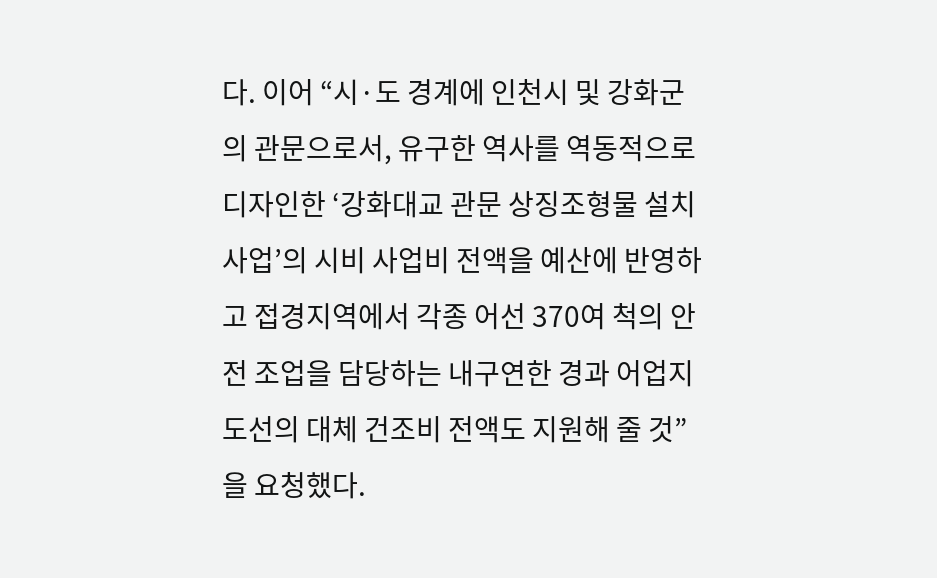다. 이어 “시·도 경계에 인천시 및 강화군의 관문으로서, 유구한 역사를 역동적으로 디자인한 ‘강화대교 관문 상징조형물 설치사업’의 시비 사업비 전액을 예산에 반영하고 접경지역에서 각종 어선 370여 척의 안전 조업을 담당하는 내구연한 경과 어업지도선의 대체 건조비 전액도 지원해 줄 것”을 요청했다.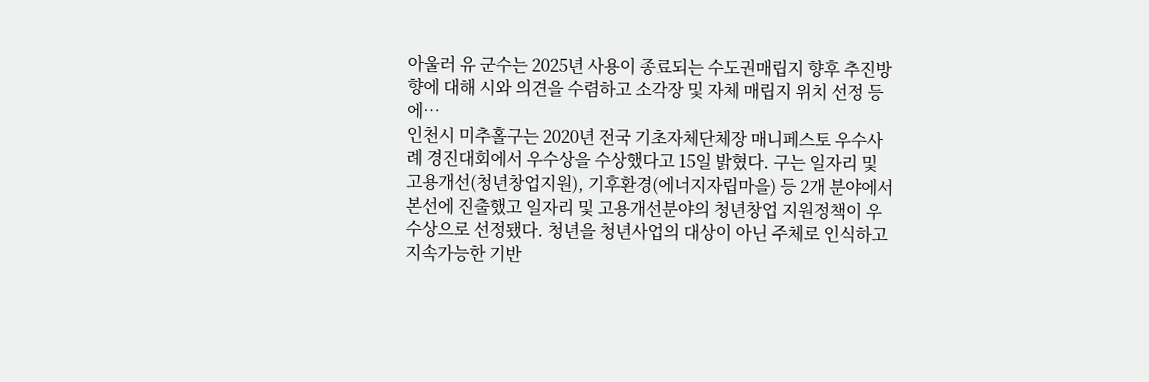아울러 유 군수는 2025년 사용이 종료되는 수도권매립지 향후 추진방향에 대해 시와 의견을 수렴하고 소각장 및 자체 매립지 위치 선정 등에…
인천시 미추홀구는 2020년 전국 기초자체단체장 매니페스토 우수사례 경진대회에서 우수상을 수상했다고 15일 밝혔다. 구는 일자리 및 고용개선(청년창업지원), 기후환경(에너지자립마을) 등 2개 분야에서 본선에 진출했고 일자리 및 고용개선분야의 청년창업 지원정책이 우수상으로 선정됐다. 청년을 청년사업의 대상이 아닌 주체로 인식하고 지속가능한 기반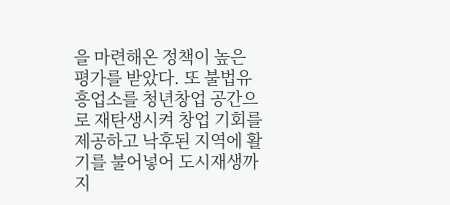을 마련해온 정책이 높은 평가를 받았다. 또 불법유흥업소를 청년창업 공간으로 재탄생시켜 창업 기회를 제공하고 낙후된 지역에 활기를 불어넣어 도시재생까지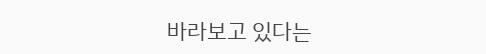바라보고 있다는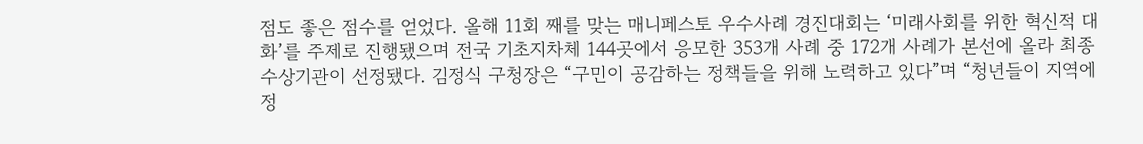점도 좋은 점수를 얻었다. 올해 11회 째를 맞는 매니페스토 우수사례 경진대회는 ‘미래사회를 위한 혁신적 대화’를 주제로 진행됐으며 전국 기초지차체 144곳에서 응모한 353개 사례 중 172개 사례가 본선에 올라 최종 수상기관이 선정됐다. 김정식 구청장은 “구민이 공감하는 정책들을 위해 노력하고 있다”며 “청년들이 지역에 정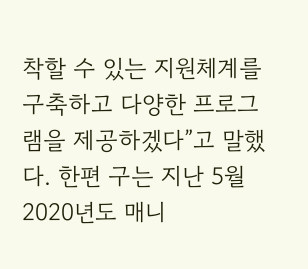착할 수 있는 지원체계를 구축하고 다양한 프로그램을 제공하겠다”고 말했다. 한편 구는 지난 5월 2020년도 매니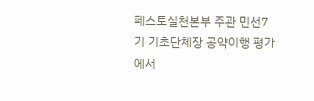페스토실천본부 주관 민선7기 기초단체장 공약이행 평가에서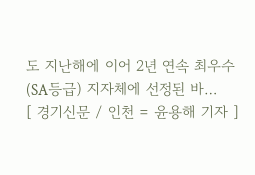도 지난해에 이어 2년 연속 최우수(SA등급) 지자체에 선정된 바…
[ 경기신문 / 인천 = 윤용해 기자 ]